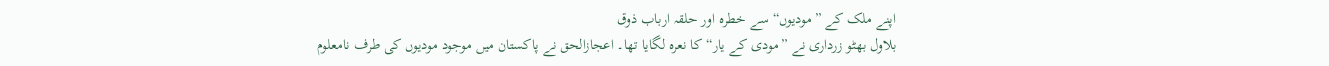اپنے ملک کے ”مودیوں“ سے خطرہ اور حلقہ ارباب ذوق
بلاول بھٹو زرداری نے ”مودی کے یار“ کا نعرہ لگایا تھا۔ اعجازالحق نے پاکستان میں موجود مودیوں کی طرف نامعلوم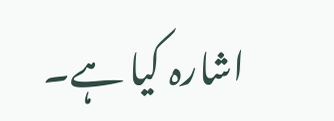اشارہ کیا ہے۔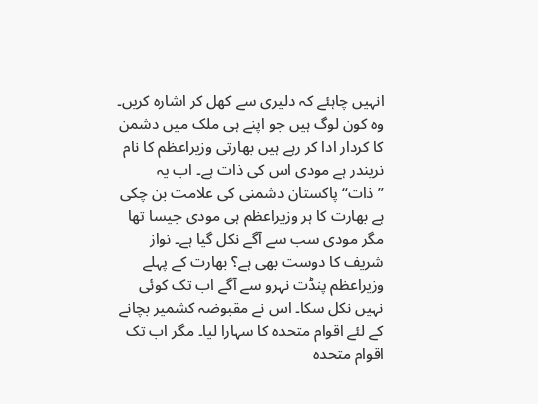انہیں چاہئے کہ دلیری سے کھل کر اشارہ کریں۔ وہ کون لوگ ہیں جو اپنے ہی ملک میں دشمن کا کردار ادا کر رہے ہیں بھارتی وزیراعظم کا نام نریندر ہے مودی اس کی ذات ہے۔ اب یہ ”ذات“ پاکستان دشمنی کی علامت بن چکی ہے بھارت کا ہر وزیراعظم ہی مودی جیسا تھا مگر مودی سب سے آگے نکل گیا ہے۔ نواز شریف کا دوست بھی ہے؟ بھارت کے پہلے وزیراعظم پنڈت نہرو سے آگے اب تک کوئی نہیں نکل سکا۔ اس نے مقبوضہ کشمیر بچانے کے لئے اقوام متحدہ کا سہارا لیا۔ مگر اب تک اقوام متحدہ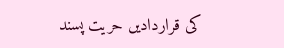کی قراردادیں حریت پسند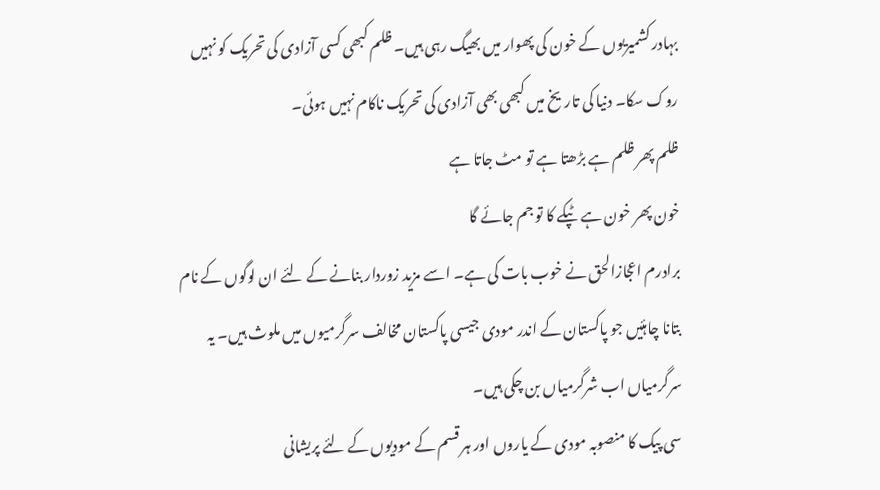بہادر کشمیریوں کے خون کی پھوار میں بھیگ رہی ہیں۔ ظلم کبھی کسی آزادی کی تحریک کو نہیں روک سکا۔ دنیا کی تاریخ میں کبھی بھی آزادی کی تحریک ناکام نہیں ہوئی۔
ظلم پھر ظلم ہے بڑھتا ہے تو مٹ جاتا ہے
خون پھر خون ہے ٹپکے کا تو جم جائے گا
برادرم اعجازالحق نے خوب بات کی ہے۔ اسے مزید زوردار بنانے کے لئے ان لوگوں کے نام بتانا چاہئیں جو پاکستان کے اندر مودی جیسی پاکستان مخالف سرگرمیوں میں ملوث ہیں۔ یہ سرگرمیاں اب شرگرمیاں بن چکی ہیں۔
سی پیک کا منصوبہ مودی کے یاروں اور ہر قسم کے مودیوں کے لئے پریشانی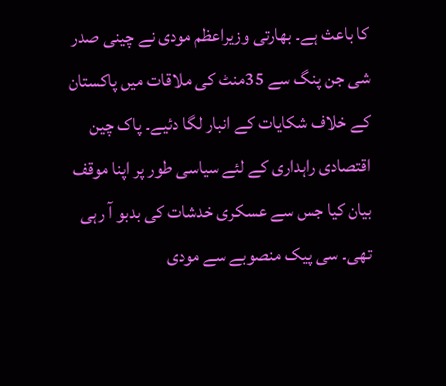کا باعث ہے۔ بھارتی وزیراعظم مودی نے چینی صدر شی جن پنگ سے 35منٹ کی ملاقات میں پاکستان کے خلاف شکایات کے انبار لگا دئیے۔ پاک چین اقتصادی راہداری کے لئے سیاسی طور پر اپنا موقف بیان کیا جس سے عسکری خدشات کی بدبو آ رہی تھی۔ سی پیک منصوبے سے مودی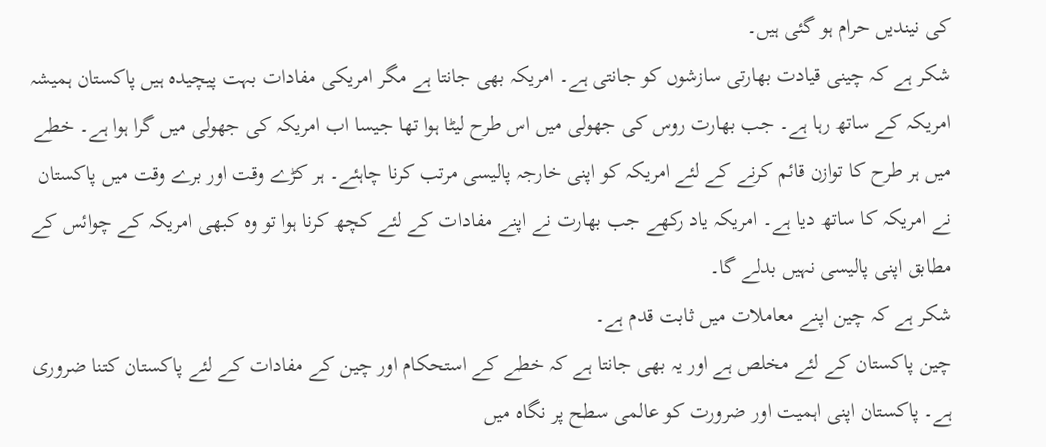کی نیندیں حرام ہو گئی ہیں۔
شکر ہے کہ چینی قیادت بھارتی سازشوں کو جانتی ہے۔ امریکہ بھی جانتا ہے مگر امریکی مفادات بہت پیچیدہ ہیں پاکستان ہمیشہ امریکہ کے ساتھ رہا ہے۔ جب بھارت روس کی جھولی میں اس طرح لیٹا ہوا تھا جیسا اب امریکہ کی جھولی میں گرا ہوا ہے۔ خطے میں ہر طرح کا توازن قائم کرنے کے لئے امریکہ کو اپنی خارجہ پالیسی مرتب کرنا چاہئے۔ ہر کڑے وقت اور برے وقت میں پاکستان نے امریکہ کا ساتھ دیا ہے۔ امریکہ یاد رکھے جب بھارت نے اپنے مفادات کے لئے کچھ کرنا ہوا تو وہ کبھی امریکہ کے چوائس کے مطابق اپنی پالیسی نہیں بدلے گا۔
شکر ہے کہ چین اپنے معاملات میں ثابت قدم ہے۔
چین پاکستان کے لئے مخلص ہے اور یہ بھی جانتا ہے کہ خطے کے استحکام اور چین کے مفادات کے لئے پاکستان کتنا ضروری ہے۔ پاکستان اپنی اہمیت اور ضرورت کو عالمی سطح پر نگاہ میں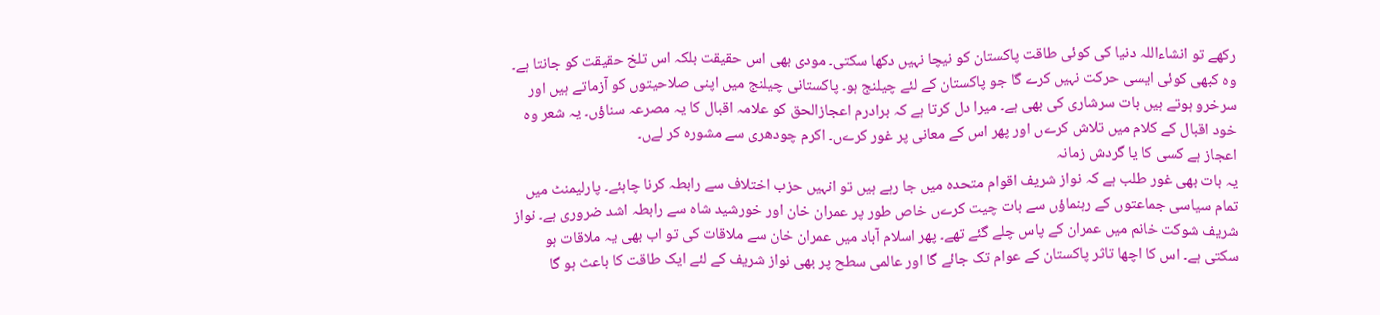رکھے تو انشاءاللہ دنیا کی کوئی طاقت پاکستان کو نیچا نہیں دکھا سکتی۔ مودی بھی اس حقیقت بلکہ اس تلخ حقیقت کو جانتا ہے۔ وہ کبھی کوئی ایسی حرکت نہیں کرے گا جو پاکستان کے لئے چیلنج ہو۔ پاکستانی چیلنج میں اپنی صلاحیتوں کو آزماتے ہیں اور سرخرو ہوتے ہیں بات سرشاری کی بھی ہے۔ میرا دل کرتا ہے کہ برادرم اعجازالحق کو علامہ اقبال کا یہ مصرعہ سناؤں۔ یہ شعر وہ خود اقبال کے کلام میں تلاش کرےں اور پھر اس کے معانی پر غور کرےں۔ اکرم چودھری سے مشورہ کر لےں۔
اعجاز ہے کسی کا یا گردش زمانہ
یہ بات بھی غور طلب ہے کہ نواز شریف اقوام متحدہ میں جا رہے ہیں تو انہیں حزب اختلاف سے رابطہ کرنا چاہئے۔ پارلیمنٹ میں تمام سیاسی جماعتوں کے رہنماؤں سے بات چیت کرےں خاص طور پر عمران خان اور خورشید شاہ سے رابطہ اشد ضروری ہے۔ نواز شریف شوکت خانم میں عمران کے پاس چلے گئے تھے۔ پھر اسلام آباد میں عمران خان سے ملاقات کی تو اب بھی یہ ملاقات ہو سکتی ہے۔ اس کا اچھا تاثر پاکستان کے عوام تک جائے گا اور عالمی سطح پر بھی نواز شریف کے لئے ایک طاقت کا باعث ہو گا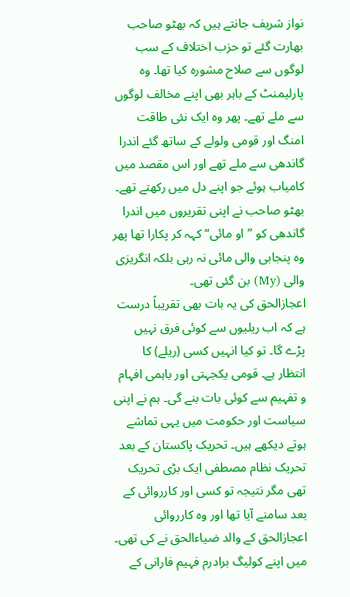نواز شریف جانتے ہیں کہ بھٹو صاحب بھارت گئے تو حزب اختلاف کے سب لوگوں سے صلاح مشورہ کیا تھا۔ وہ پارلیمنٹ کے باہر بھی اپنے مخالف لوگوں سے ملے تھے۔ پھر وہ ایک نئی طاقت امنگ اور قومی ولولے کے ساتھ گئے اندرا گاندھی سے ملے تھے اور اس مقصد میں کامیاب ہوئے جو اپنے دل میں رکھتے تھے۔ بھٹو صاحب نے اپنی تقریروں میں اندرا گاندھی کو ”او مائی“ کہہ کر پکارا تھا پھر وہ پنجابی والی مائی نہ رہی بلکہ انگریزی والی (My) بن گئی تھی۔
اعجازالحق کی یہ بات بھی تقریباً درست ہے کہ اب ریلیوں سے کوئی فرق نہیں پڑے گا۔ تو کیا انہیں کسی (ریلے) کا انتظار ہے۔ قومی یکجہتی اور باہمی افہام و تفہیم سے کوئی بات بنے گی۔ ہم نے اپنی سیاست اور حکومت میں یہی تماشے ہوتے دیکھے ہیں۔ تحریک پاکستان کے بعد تحریک نظام مصطفی ایک بڑی تحریک تھی مگر نتیجہ تو کسی اور کارروائی کے بعد سامنے آیا تھا اور وہ کارروائی اعجازالحق کے والد ضیاءالحق نے کی تھی۔
میں اپنے کولیگ برادرم فہیم فارانی کے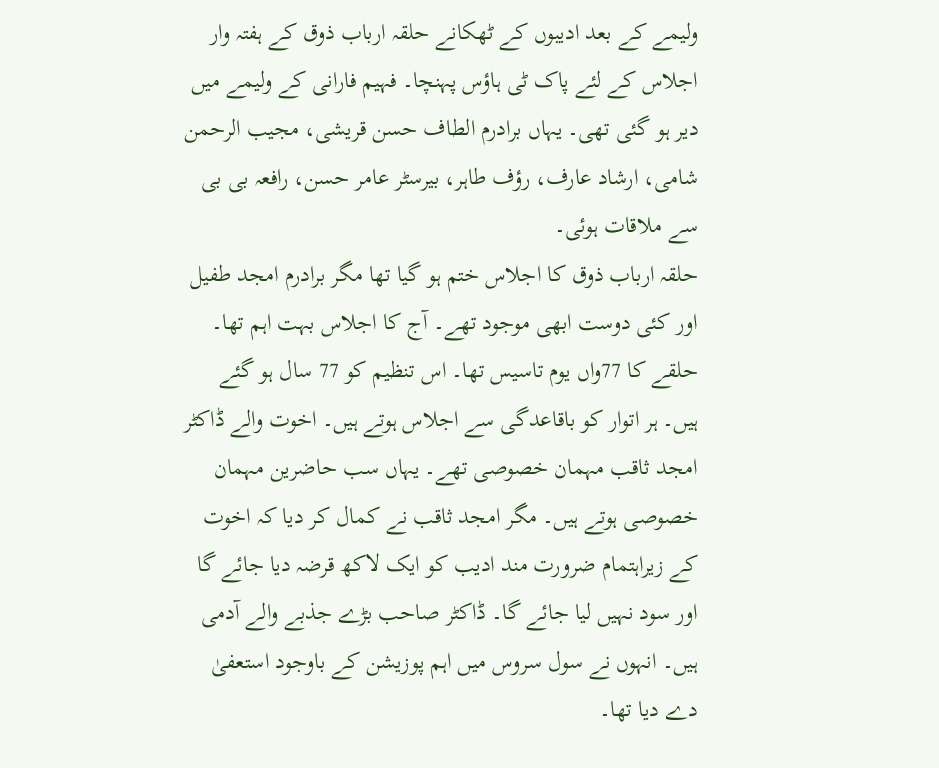ولیمے کے بعد ادیبوں کے ٹھکانے حلقہ ارباب ذوق کے ہفتہ وار اجلاس کے لئے پاک ٹی ہاؤس پہنچا۔ فہیم فارانی کے ولیمے میں دیر ہو گئی تھی۔ یہاں برادرم الطاف حسن قریشی، مجیب الرحمن شامی، ارشاد عارف، رؤف طاہر، بیرسٹر عامر حسن، رافعہ بی بی سے ملاقات ہوئی۔
حلقہ ارباب ذوق کا اجلاس ختم ہو گیا تھا مگر برادرم امجد طفیل اور کئی دوست ابھی موجود تھے۔ آج کا اجلاس بہت اہم تھا۔ حلقے کا 77واں یوم تاسیس تھا۔ اس تنظیم کو 77 سال ہو گئے ہیں۔ ہر اتوار کو باقاعدگی سے اجلاس ہوتے ہیں۔ اخوت والے ڈاکٹر امجد ثاقب مہمان خصوصی تھے۔ یہاں سب حاضرین مہمان خصوصی ہوتے ہیں۔ مگر امجد ثاقب نے کمال کر دیا کہ اخوت کے زیراہتمام ضرورت مند ادیب کو ایک لاکھ قرضہ دیا جائے گا اور سود نہیں لیا جائے گا۔ ڈاکٹر صاحب بڑے جذبے والے آدمی ہیں۔ انہوں نے سول سروس میں اہم پوزیشن کے باوجود استعفیٰ دے دیا تھا۔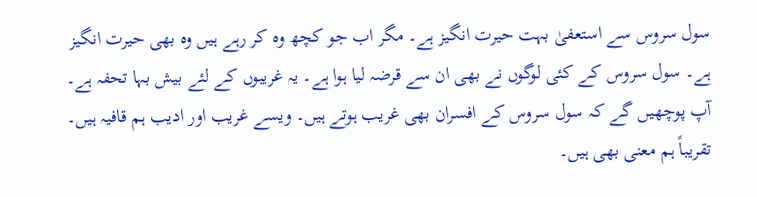سول سروس سے استعفیٰ بہت حیرت انگیز ہے۔ مگر اب جو کچھ وہ کر رہے ہیں وہ بھی حیرت انگیز ہے۔ سول سروس کے کئی لوگوں نے بھی ان سے قرضہ لیا ہوا ہے۔ یہ غریبوں کے لئے بیش بہا تحفہ ہے۔ آپ پوچھیں گے کہ سول سروس کے افسران بھی غریب ہوتے ہیں۔ ویسے غریب اور ادیب ہم قافیہ ہیں۔ تقریباً ہم معنی بھی ہیں۔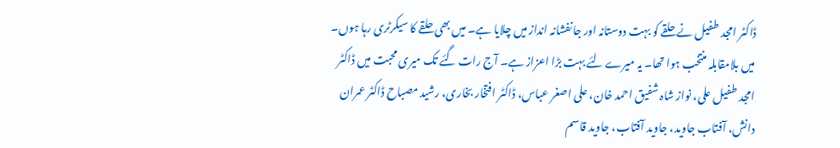ڈاکٹر امجد طفیل نے حلقے کو بہت دوستانہ اور جانفشانہ انداز میں چلایا ہے۔ میں بھی حلقے کا سیکرٹری رہا ہوں۔ میں بلامقابلہ منتخب ہوا تھا۔ یہ میرے لئے بہت بڑا اعزاز ہے۔ آج رات گئے تک میری محبت میں ڈاکٹر امجد طفیل علی، نواز شاہ شفیق احمد خان، علی اصغر عباس، ڈاکٹر افتخار بخاری، رشید مصباح ڈاکٹر عمران دانش، آفتاب جاوید، جاوید آفتاب، جاوید قاسم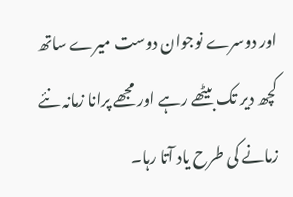اور دوسرے نوجوان دوست میرے ساتھ کچھ دیر تک بیٹھے رہے اور مجھے پرانا زمانہ نئے زمانے کی طرح یاد آتا رہا۔